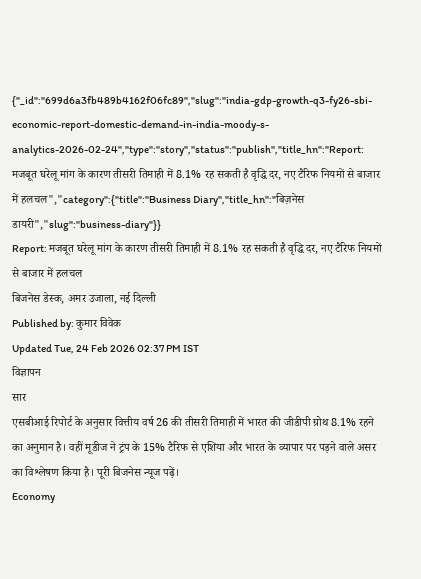{"_id":"699d6a3fb489b4162f06fc89","slug":"india-gdp-growth-q3-fy26-sbi-economic-report-domestic-demand-in-india-moody-s-analytics-2026-02-24","type":"story","status":"publish","title_hn":"Report: मजबूत घरेलू मांग के कारण तीसरी तिमाही में 8.1% रह सकती है वृद्धि दर, नए टैरिफ नियमों से बाजार में हलचल","category":{"title":"Business Diary","title_hn":"बिज़नेस डायरी","slug":"business-diary"}}
Report: मजबूत घरेलू मांग के कारण तीसरी तिमाही में 8.1% रह सकती है वृद्धि दर, नए टैरिफ नियमों से बाजार में हलचल
बिजनेस डेस्क, अमर उजाला, नई दिल्ली
Published by: कुमार विवेक
Updated Tue, 24 Feb 2026 02:37 PM IST
विज्ञापन
सार
एसबीआई रिपोर्ट के अनुसार वित्तीय वर्ष 26 की तीसरी तिमाही में भारत की जीडीपी ग्रोथ 8.1% रहने का अनुमान है। वहीं मूडीज ने ट्रंप के 15% टैरिफ से एशिया और भारत के व्यापार पर पड़ने वाले असर का विश्लेषण किया है। पूरी बिजनेस न्यूज पढ़ें।
Economy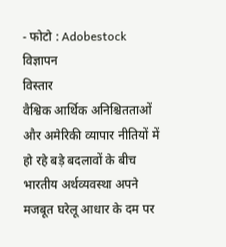- फोटो : Adobestock
विज्ञापन
विस्तार
वैश्विक आर्थिक अनिश्चितताओं और अमेरिकी व्यापार नीतियों में हो रहे बड़े बदलावों के बीच भारतीय अर्थव्यवस्था अपने मजबूत घरेलू आधार के दम पर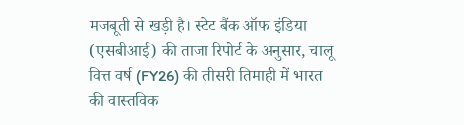मजबूती से खड़ी है। स्टेट बैंक ऑफ इंडिया (एसबीआई) की ताजा रिपोर्ट के अनुसार, चालू वित्त वर्ष (FY26) की तीसरी तिमाही में भारत की वास्तविक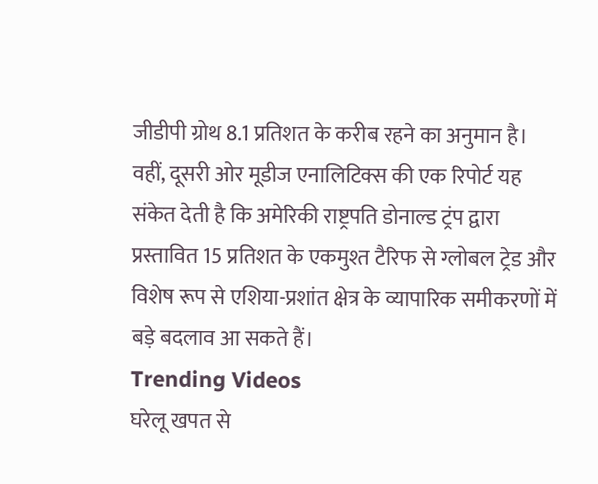जीडीपी ग्रोथ 8.1 प्रतिशत के करीब रहने का अनुमान है। वहीं, दूसरी ओर मूडीज एनालिटिक्स की एक रिपोर्ट यह संकेत देती है कि अमेरिकी राष्ट्रपति डोनाल्ड ट्रंप द्वारा प्रस्तावित 15 प्रतिशत के एकमुश्त टैरिफ से ग्लोबल ट्रेड और विशेष रूप से एशिया-प्रशांत क्षेत्र के व्यापारिक समीकरणों में बड़े बदलाव आ सकते हैं।
Trending Videos
घरेलू खपत से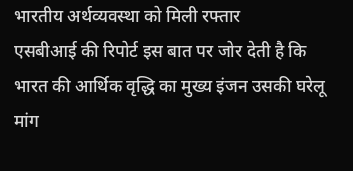भारतीय अर्थव्यवस्था को मिली रफ्तार
एसबीआई की रिपोर्ट इस बात पर जोर देती है कि भारत की आर्थिक वृद्धि का मुख्य इंजन उसकी घरेलू मांग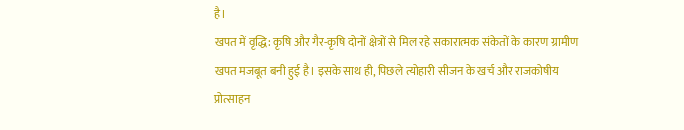है।
खपत में वृद्धि: कृषि और गैर-कृषि दोनों क्षेत्रों से मिल रहे सकारात्मक संकेतों के कारण ग्रामीण खपत मजबूत बनी हुई है। इसके साथ ही, पिछले त्योहारी सीजन के खर्च और राजकोषीय प्रोत्साहन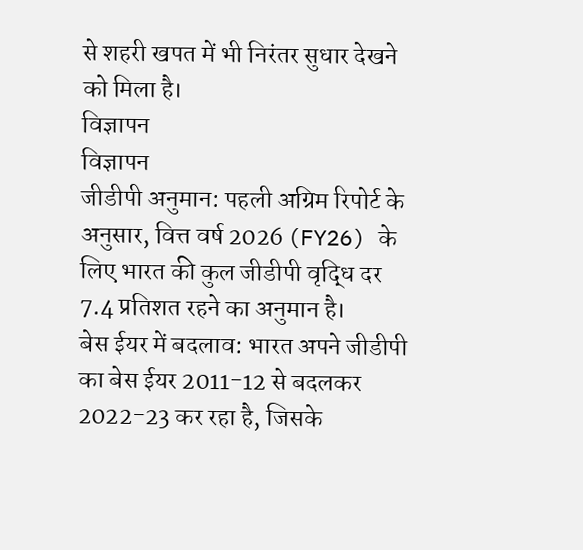से शहरी खपत में भी निरंतर सुधार देखने को मिला है।
विज्ञापन
विज्ञापन
जीडीपी अनुमान: पहली अग्रिम रिपोर्ट के अनुसार, वित्त वर्ष 2026 (FY26) के लिए भारत की कुल जीडीपी वृद्धि दर 7.4 प्रतिशत रहने का अनुमान है।
बेस ईयर में बदलाव: भारत अपने जीडीपी का बेस ईयर 2011-12 से बदलकर 2022-23 कर रहा है, जिसके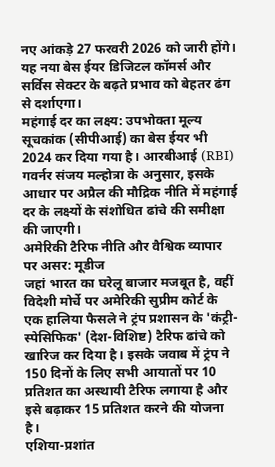नए आंकड़े 27 फरवरी 2026 को जारी होंगे। यह नया बेस ईयर डिजिटल कॉमर्स और सर्विस सेक्टर के बढ़ते प्रभाव को बेहतर ढंग से दर्शाएगा।
महंगाई दर का लक्ष्य: उपभोक्ता मूल्य सूचकांक (सीपीआई) का बेस ईयर भी 2024 कर दिया गया है। आरबीआई (RBI) गवर्नर संजय मल्होत्रा के अनुसार, इसके आधार पर अप्रैल की मौद्रिक नीति में महंगाई दर के लक्ष्यों के संशोधित ढांचे की समीक्षा की जाएगी।
अमेरिकी टैरिफ नीति और वैश्विक व्यापार पर असर: मूडीज
जहां भारत का घरेलू बाजार मजबूत है, वहीं विदेशी मोर्चे पर अमेरिकी सुप्रीम कोर्ट के एक हालिया फैसले ने ट्रंप प्रशासन के 'कंट्री-स्पेसिफिक' (देश-विशिष्ट) टैरिफ ढांचे को खारिज कर दिया है। इसके जवाब में ट्रंप ने 150 दिनों के लिए सभी आयातों पर 10 प्रतिशत का अस्थायी टैरिफ लगाया है और इसे बढ़ाकर 15 प्रतिशत करने की योजना है।
एशिया-प्रशांत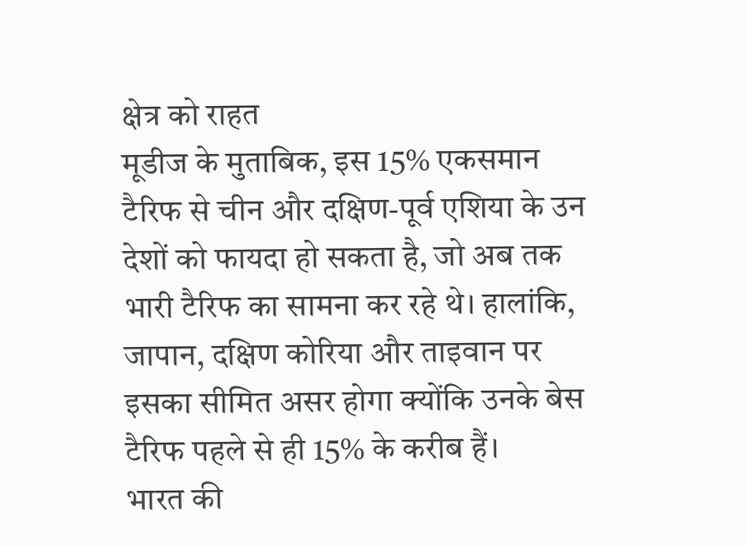क्षेत्र को राहत
मूडीज के मुताबिक, इस 15% एकसमान टैरिफ से चीन और दक्षिण-पूर्व एशिया के उन देशों को फायदा हो सकता है, जो अब तक भारी टैरिफ का सामना कर रहे थे। हालांकि, जापान, दक्षिण कोरिया और ताइवान पर इसका सीमित असर होगा क्योंकि उनके बेस टैरिफ पहले से ही 15% के करीब हैं।
भारत की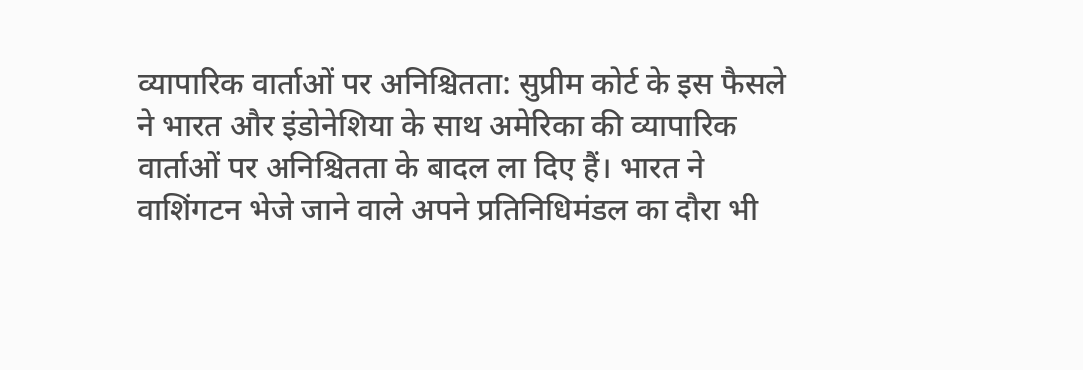व्यापारिक वार्ताओं पर अनिश्चितता: सुप्रीम कोर्ट के इस फैसले ने भारत और इंडोनेशिया के साथ अमेरिका की व्यापारिक वार्ताओं पर अनिश्चितता के बादल ला दिए हैं। भारत ने वाशिंगटन भेजे जाने वाले अपने प्रतिनिधिमंडल का दौरा भी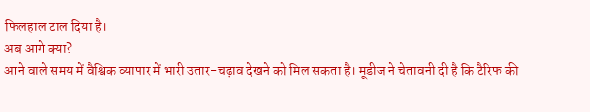फिलहाल टाल दिया है।
अब आगे क्या?
आने वाले समय में वैश्विक व्यापार में भारी उतार-चढ़ाव देखने को मिल सकता है। मूडीज ने चेतावनी दी है कि टैरिफ की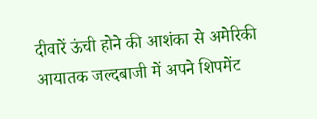दीवारें ऊंची होने की आशंका से अमेरिकी आयातक जल्दबाजी में अपने शिपमेंट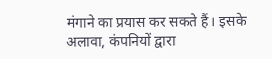मंगाने का प्रयास कर सकते हैं। इसके अलावा, कंपनियों द्वारा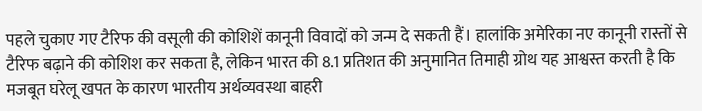पहले चुकाए गए टैरिफ की वसूली की कोशिशें कानूनी विवादों को जन्म दे सकती हैं। हालांकि अमेरिका नए कानूनी रास्तों से टैरिफ बढ़ाने की कोशिश कर सकता है, लेकिन भारत की 8.1 प्रतिशत की अनुमानित तिमाही ग्रोथ यह आश्वस्त करती है कि मजबूत घरेलू खपत के कारण भारतीय अर्थव्यवस्था बाहरी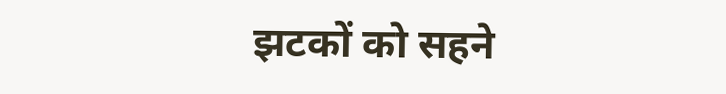झटकों को सहने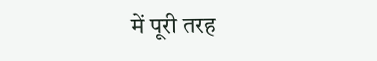में पूरी तरह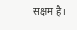सक्षम है।